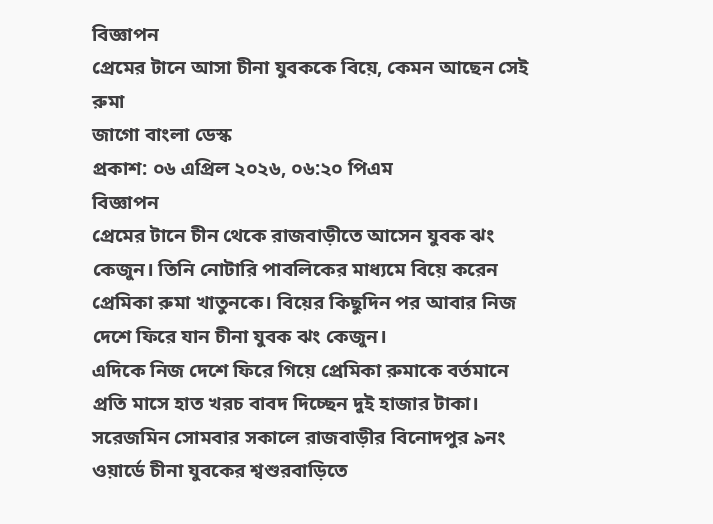বিজ্ঞাপন
প্রেমের টানে আসা চীনা যুবককে বিয়ে, কেমন আছেন সেই রুমা
জাগো বাংলা ডেস্ক
প্রকাশ: ০৬ এপ্রিল ২০২৬, ০৬:২০ পিএম
বিজ্ঞাপন
প্রেমের টানে চীন থেকে রাজবাড়ীতে আসেন যুবক ঝং কেজুন। তিনি নোটারি পাবলিকের মাধ্যমে বিয়ে করেন প্রেমিকা রুমা খাতুনকে। বিয়ের কিছুদিন পর আবার নিজ দেশে ফিরে যান চীনা যুবক ঝং কেজুন।
এদিকে নিজ দেশে ফিরে গিয়ে প্রেমিকা রুমাকে বর্তমানে প্রতি মাসে হাত খরচ বাবদ দিচ্ছেন দুই হাজার টাকা।
সরেজমিন সোমবার সকালে রাজবাড়ীর বিনোদপুর ৯নং ওয়ার্ডে চীনা যুবকের শ্বশুরবাড়িতে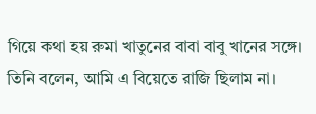গিয়ে কথা হয় রুমা খাতুনের বাবা বাবু খানের সঙ্গে। তিনি বলেন, আমি এ বিয়েতে রাজি ছিলাম না।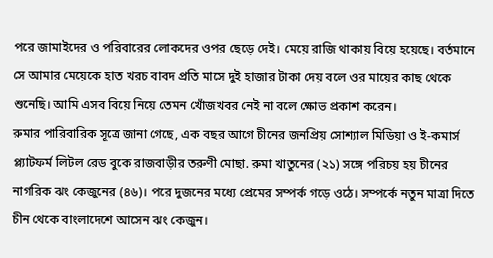পরে জামাইদের ও পরিবারের লোকদের ওপর ছেড়ে দেই। মেয়ে রাজি থাকায় বিয়ে হয়েছে। বর্তমানে সে আমার মেয়েকে হাত খরচ বাবদ প্রতি মাসে দুই হাজার টাকা দেয় বলে ওর মায়ের কাছ থেকে শুনেছি। আমি এসব বিয়ে নিয়ে তেমন খোঁজখবর নেই না বলে ক্ষোভ প্রকাশ করেন।
রুমার পারিবারিক সূত্রে জানা গেছে, এক বছর আগে চীনের জনপ্রিয় সোশ্যাল মিডিয়া ও ই-কমার্স প্ল্যাটফর্ম লিটল রেড বুকে রাজবাড়ীর তরুণী মোছা. রুমা খাতুনের (২১) সঙ্গে পরিচয় হয় চীনের নাগরিক ঝং কেজুনের (৪৬)। পরে দুজনের মধ্যে প্রেমের সম্পর্ক গড়ে ওঠে। সম্পর্কে নতুন মাত্রা দিতে চীন থেকে বাংলাদেশে আসেন ঝং কেজুন।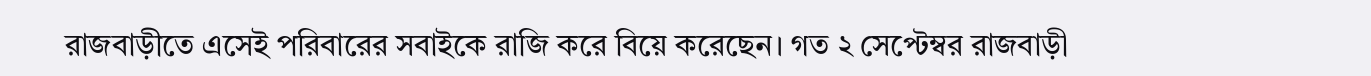রাজবাড়ীতে এসেই পরিবারের সবাইকে রাজি করে বিয়ে করেছেন। গত ২ সেপ্টেম্বর রাজবাড়ী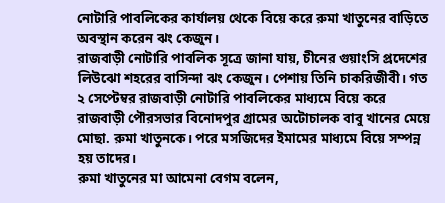নোটারি পাবলিকের কার্যালয় থেকে বিয়ে করে রুমা খাতুনের বাড়িতে অবস্থান করেন ঝং কেজুন।
রাজবাড়ী নোটারি পাবলিক সূত্রে জানা যায়, চীনের গুয়াংসি প্রদেশের লিউঝো শহরের বাসিন্দা ঝং কেজুন। পেশায় তিনি চাকরিজীবী। গত ২ সেপ্টেম্বর রাজবাড়ী নোটারি পাবলিকের মাধ্যমে বিয়ে করে রাজবাড়ী পৌরসভার বিনোদপুর গ্রামের অটোচালক বাবু খানের মেয়ে মোছা. রুমা খাতুনকে। পরে মসজিদের ইমামের মাধ্যমে বিয়ে সম্পন্ন হয় তাদের।
রুমা খাতুনের মা আমেনা বেগম বলেন,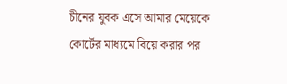চীনের যুবক এসে আমার মেয়েকে কোর্টের মাধ্যমে বিয়ে করার পর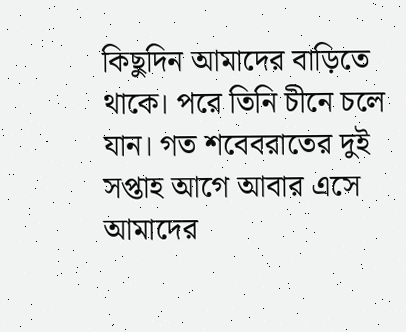কিছুদিন আমাদের বাড়িতে থাকে। পরে তিনি চীনে চলে যান। গত শবেবরাতের দুই সপ্তাহ আগে আবার এসে আমাদের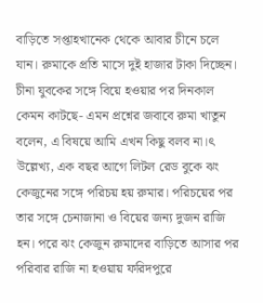বাড়িতে সপ্তাহখানেক থেকে আবার চীনে চলে যান। রুমাকে প্রতি মাসে দুই হাজার টাকা দিচ্ছেন।
চীনা যুবকের সঙ্গে বিয়ে হওয়ার পর দিনকাল কেমন কাটছে- এমন প্রশ্নের জবাবে রুমা খাতুন বলেন, এ বিষয়ে আমি এখন কিছু বলব না।ৎ
উল্লেখ্য, এক বছর আগে লিটল রেড বুকে ঝং কেজুনের সঙ্গে পরিচয় হয় রুমার। পরিচয়ের পর তার সঙ্গে চেনাজানা ও বিয়ের জন্য দুজন রাজি হন। পরে ঝং কেজুন রুমাদের বাড়িতে আসার পর পরিবার রাজি না হওয়ায় ফরিদপুরে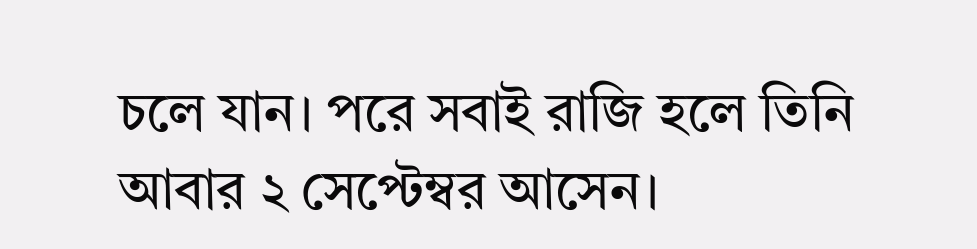চলে যান। পরে সবাই রাজি হলে তিনি আবার ২ সেপ্টেম্বর আসেন।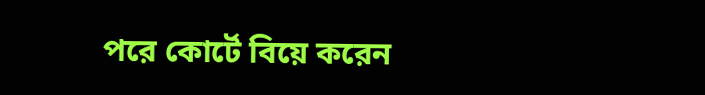পরে কোর্টে বিয়ে করেন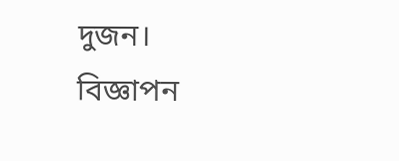দুজন।
বিজ্ঞাপন